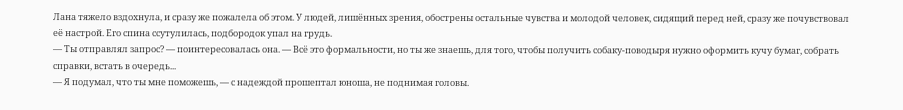Лана тяжело вздохнула, и сразу же пожалела об этом. У людей, лишённых зрения, обострены остальные чувства и молодой человек, сидящий перед ней, сразу же почувствовал её настрой. Его спина ссутулилась, подбородок упал на грудь.
— Ты отправлял запрос? — поинтересовалась она. — Всё это формальности, но ты же знаешь, для того, чтобы получить собаку-поводыря нужно оформить кучу бумаг, собрать справки, встать в очередь...
— Я подумал, что ты мне поможешь, — с надеждой прошептал юноша, не поднимая головы.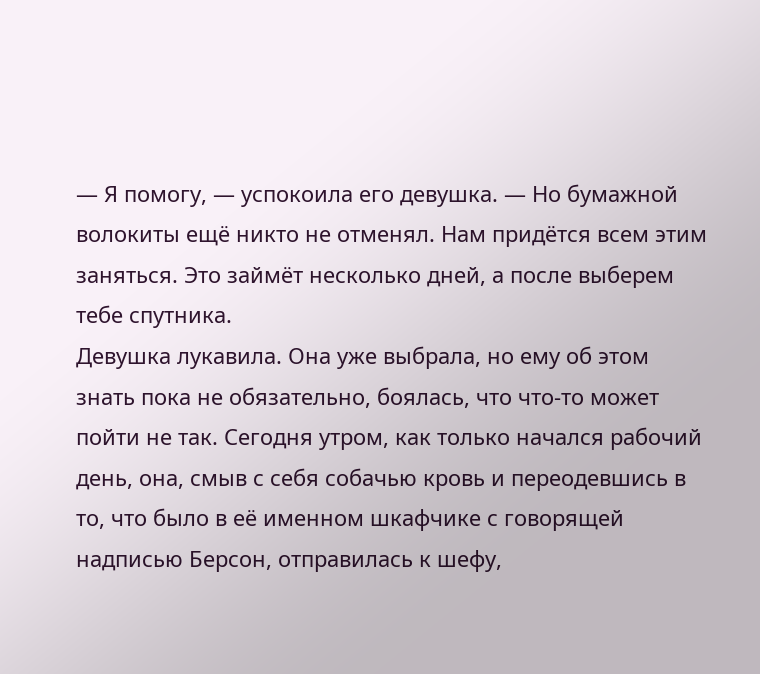— Я помогу, — успокоила его девушка. — Но бумажной волокиты ещё никто не отменял. Нам придётся всем этим заняться. Это займёт несколько дней, а после выберем тебе спутника.
Девушка лукавила. Она уже выбрала, но ему об этом знать пока не обязательно, боялась, что что-то может пойти не так. Сегодня утром, как только начался рабочий день, она, смыв с себя собачью кровь и переодевшись в то, что было в её именном шкафчике с говорящей надписью Берсон, отправилась к шефу,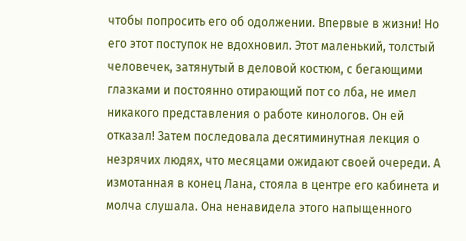чтобы попросить его об одолжении. Впервые в жизни! Но его этот поступок не вдохновил. Этот маленький, толстый человечек, затянутый в деловой костюм, с бегающими глазками и постоянно отирающий пот со лба, не имел никакого представления о работе кинологов. Он ей отказал! Затем последовала десятиминутная лекция о незрячих людях, что месяцами ожидают своей очереди. А измотанная в конец Лана, стояла в центре его кабинета и молча слушала. Она ненавидела этого напыщенного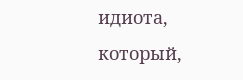идиота, который,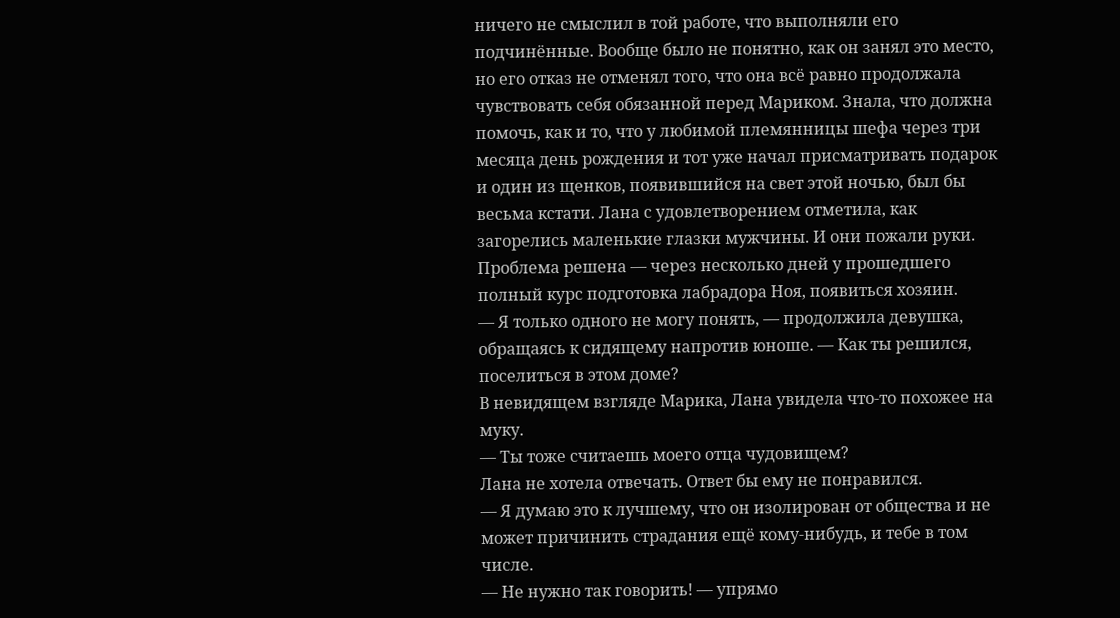ничего не смыслил в той работе, что выполняли его подчинённые. Вообще было не понятно, как он занял это место, но его отказ не отменял того, что она всё равно продолжала чувствовать себя обязанной перед Мариком. Знала, что должна помочь, как и то, что у любимой племянницы шефа через три месяца день рождения и тот уже начал присматривать подарок и один из щенков, появившийся на свет этой ночью, был бы весьма кстати. Лана с удовлетворением отметила, как загорелись маленькие глазки мужчины. И они пожали руки. Проблема решена — через несколько дней у прошедшего полный курс подготовка лабрадора Ноя, появиться хозяин.
— Я только одного не могу понять, — продолжила девушка, обращаясь к сидящему напротив юноше. — Как ты решился, поселиться в этом доме?
В невидящем взгляде Марика, Лана увидела что-то похожее на муку.
— Ты тоже считаешь моего отца чудовищем?
Лана не хотела отвечать. Ответ бы ему не понравился.
— Я думаю это к лучшему, что он изолирован от общества и не может причинить страдания ещё кому-нибудь, и тебе в том числе.
— Не нужно так говорить! — упрямо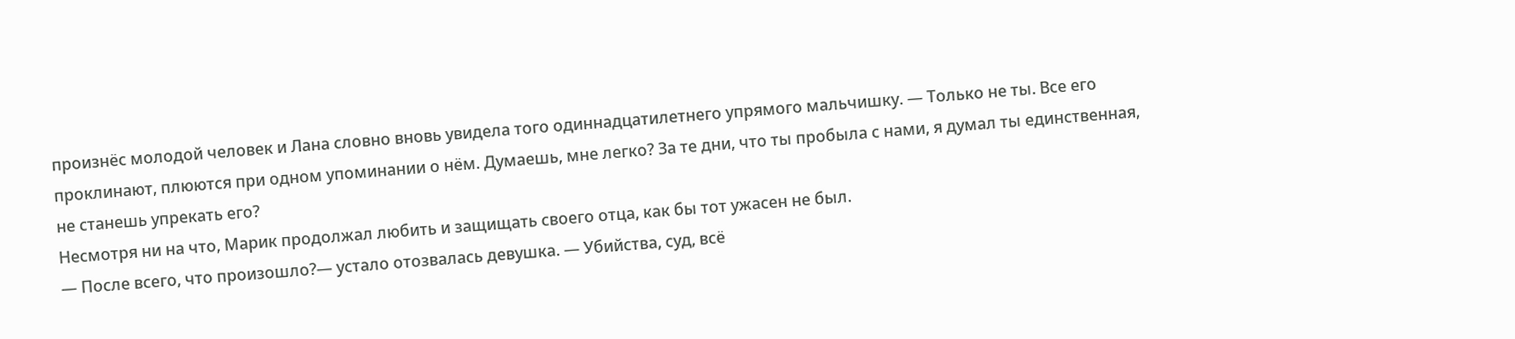произнёс молодой человек и Лана словно вновь увидела того одиннадцатилетнего упрямого мальчишку. — Только не ты. Все его проклинают, плюются при одном упоминании о нём. Думаешь, мне легко? За те дни, что ты пробыла с нами, я думал ты единственная, не станешь упрекать его?
Несмотря ни на что, Марик продолжал любить и защищать своего отца, как бы тот ужасен не был.
— После всего, что произошло?— устало отозвалась девушка. — Убийства, суд, всё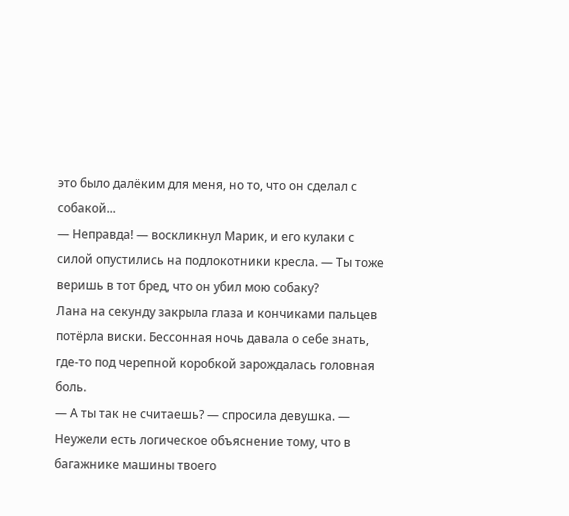это было далёким для меня, но то, что он сделал с собакой...
— Неправда! — воскликнул Марик, и его кулаки с силой опустились на подлокотники кресла. — Ты тоже веришь в тот бред, что он убил мою собаку?
Лана на секунду закрыла глаза и кончиками пальцев потёрла виски. Бессонная ночь давала о себе знать, где-то под черепной коробкой зарождалась головная боль.
— А ты так не считаешь? — спросила девушка. — Неужели есть логическое объяснение тому, что в багажнике машины твоего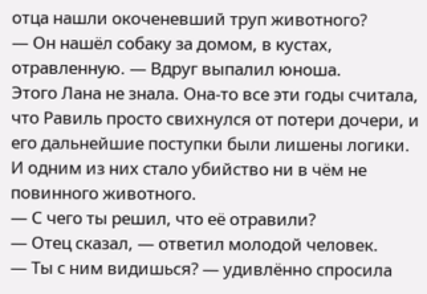отца нашли окоченевший труп животного?
— Он нашёл собаку за домом, в кустах, отравленную. — Вдруг выпалил юноша.
Этого Лана не знала. Она-то все эти годы считала, что Равиль просто свихнулся от потери дочери, и его дальнейшие поступки были лишены логики. И одним из них стало убийство ни в чём не повинного животного.
— С чего ты решил, что её отравили?
— Отец сказал, — ответил молодой человек.
— Ты с ним видишься? — удивлённо спросила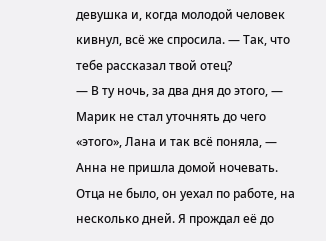девушка и, когда молодой человек кивнул, всё же спросила. — Так, что тебе рассказал твой отец?
— В ту ночь, за два дня до этого, — Марик не стал уточнять до чего «этого», Лана и так всё поняла, — Анна не пришла домой ночевать. Отца не было, он уехал по работе, на несколько дней. Я прождал её до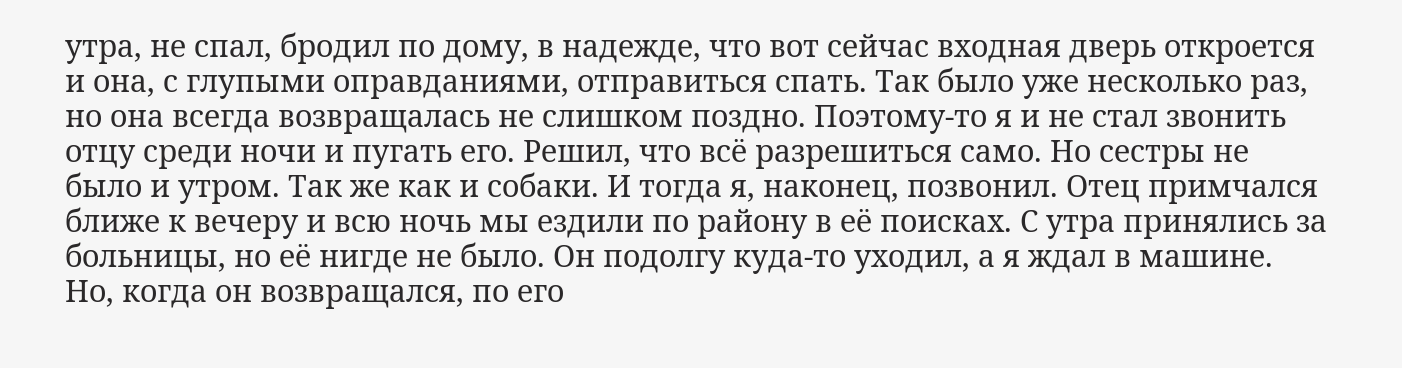утра, не спал, бродил по дому, в надежде, что вот сейчас входная дверь откроется и она, с глупыми оправданиями, отправиться спать. Так было уже несколько раз, но она всегда возвращалась не слишком поздно. Поэтому-то я и не стал звонить отцу среди ночи и пугать его. Решил, что всё разрешиться само. Но сестры не было и утром. Так же как и собаки. И тогда я, наконец, позвонил. Отец примчался ближе к вечеру и всю ночь мы ездили по району в её поисках. С утра принялись за больницы, но её нигде не было. Он подолгу куда-то уходил, а я ждал в машине. Но, когда он возвращался, по его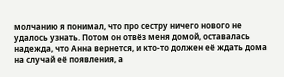молчанию я понимал, что про сестру ничего нового не удалось узнать. Потом он отвёз меня домой, оставалась надежда, что Анна вернется, и кто-то должен её ждать дома на случай её появления, а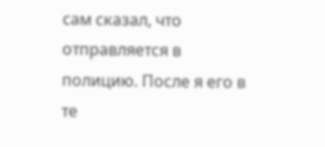сам сказал, что отправляется в полицию. После я его в те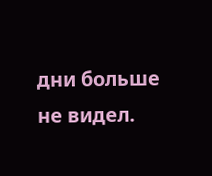дни больше не видел.